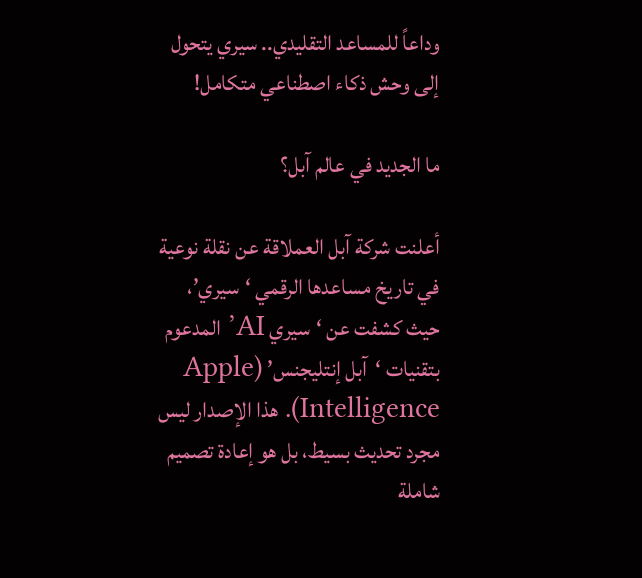وداعاً للمساعد التقليدي.. سيري يتحول إلى وحش ذكاء اصطناعي متكامل!

ما الجديد في عالم آبل؟

أعلنت شركة آبل العملاقة عن نقلة نوعية في تاريخ مساعدها الرقمي ‘سيري’، حيث كشفت عن ‘سيري AI’ المدعوم بتقنيات ‘آبل إنتليجنس’ (Apple Intelligence). هذا الإصدار ليس مجرد تحديث بسيط، بل هو إعادة تصميم شاملة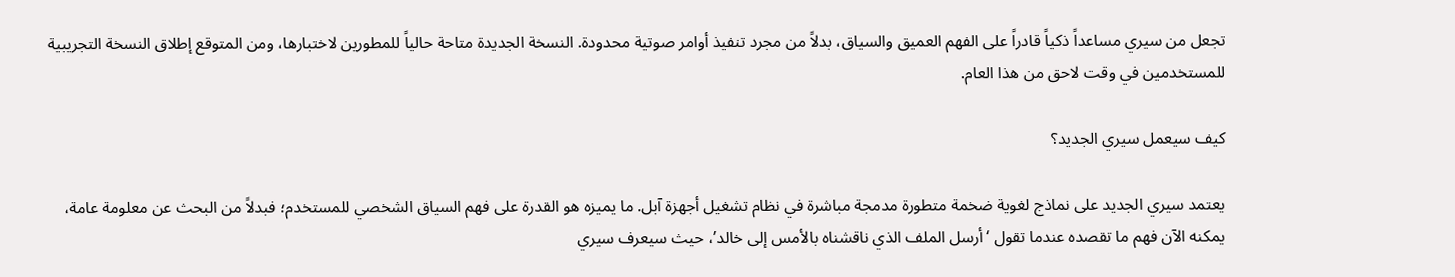تجعل من سيري مساعداً ذكياً قادراً على الفهم العميق والسياق، بدلاً من مجرد تنفيذ أوامر صوتية محدودة. النسخة الجديدة متاحة حالياً للمطورين لاختبارها، ومن المتوقع إطلاق النسخة التجريبية للمستخدمين في وقت لاحق من هذا العام.

كيف سيعمل سيري الجديد؟

يعتمد سيري الجديد على نماذج لغوية ضخمة متطورة مدمجة مباشرة في نظام تشغيل أجهزة آبل. ما يميزه هو القدرة على فهم السياق الشخصي للمستخدم؛ فبدلاً من البحث عن معلومة عامة، يمكنه الآن فهم ما تقصده عندما تقول ‘أرسل الملف الذي ناقشناه بالأمس إلى خالد’، حيث سيعرف سيري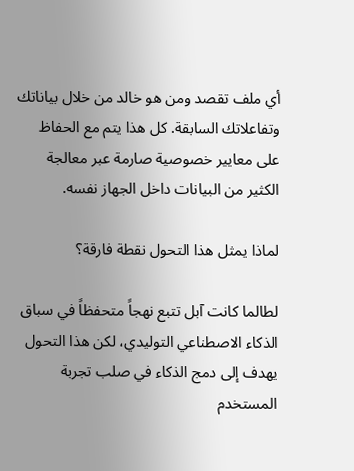أي ملف تقصد ومن هو خالد من خلال بياناتك وتفاعلاتك السابقة. كل هذا يتم مع الحفاظ على معايير خصوصية صارمة عبر معالجة الكثير من البيانات داخل الجهاز نفسه.

لماذا يمثل هذا التحول نقطة فارقة؟

لطالما كانت آبل تتبع نهجاً متحفظاً في سباق الذكاء الاصطناعي التوليدي، لكن هذا التحول يهدف إلى دمج الذكاء في صلب تجربة المستخدم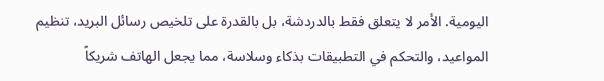اليومية. الأمر لا يتعلق فقط بالدردشة، بل بالقدرة على تلخيص رسائل البريد، تنظيم المواعيد، والتحكم في التطبيقات بذكاء وسلاسة، مما يجعل الهاتف شريكاً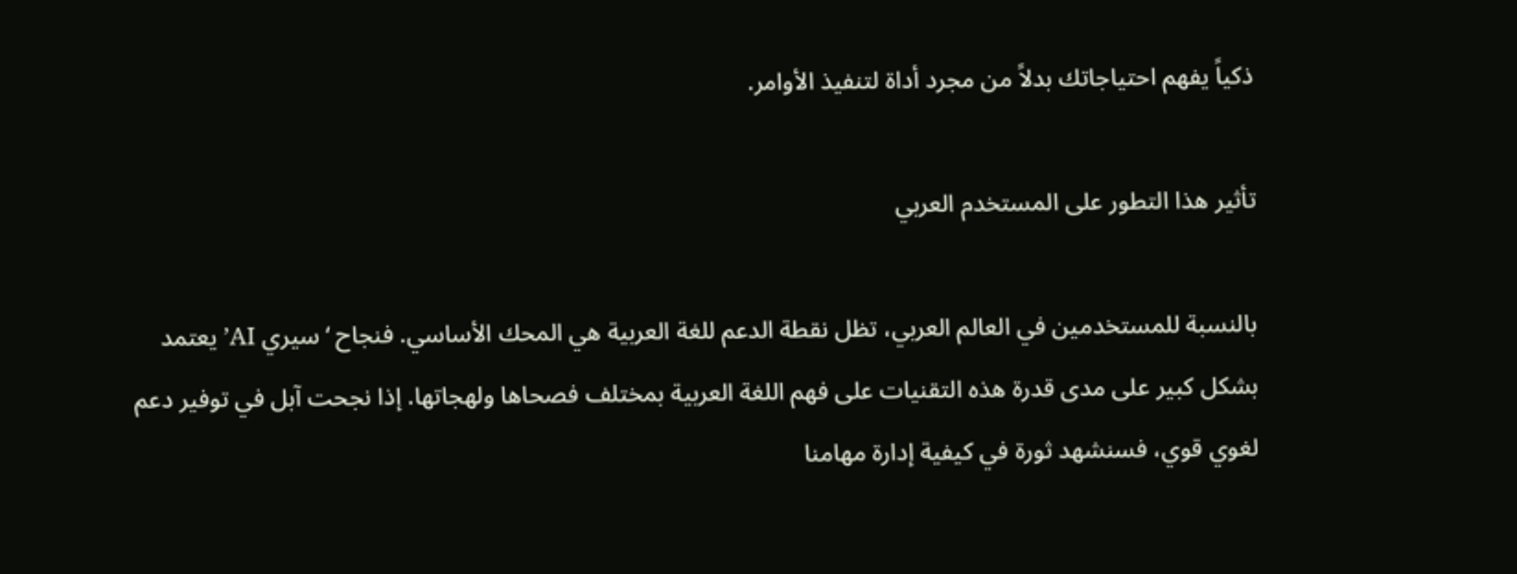ذكياً يفهم احتياجاتك بدلاً من مجرد أداة لتنفيذ الأوامر.

تأثير هذا التطور على المستخدم العربي

بالنسبة للمستخدمين في العالم العربي، تظل نقطة الدعم للغة العربية هي المحك الأساسي. فنجاح ‘سيري AI’ يعتمد بشكل كبير على مدى قدرة هذه التقنيات على فهم اللغة العربية بمختلف فصحاها ولهجاتها. إذا نجحت آبل في توفير دعم لغوي قوي، فسنشهد ثورة في كيفية إدارة مهامنا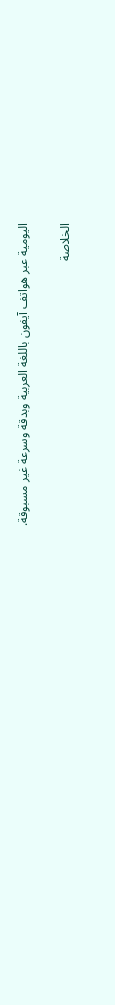اليومية عبر هواتف آيفون باللغة العربية وبدقة وسرعة غير مسبوقة.

الخلاصة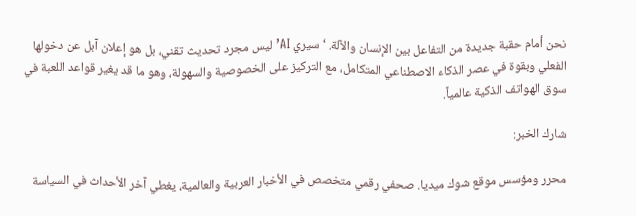نحن أمام حقبة جديدة من التفاعل بين الإنسان والآلة. ‘سيري AI’ ليس مجرد تحديث تقني، بل هو إعلان آبل عن دخولها الفعلي وبقوة في عصر الذكاء الاصطناعي المتكامل، مع التركيز على الخصوصية والسهولة، وهو ما قد يغير قواعد اللعبة في سوق الهواتف الذكية عالمياً.

شارك الخبر:

محرر ومؤسس موقع شوك ميديا. صحفي رقمي متخصص في الأخبار العربية والعالمية، يغطي آخر الأحداث في السياسة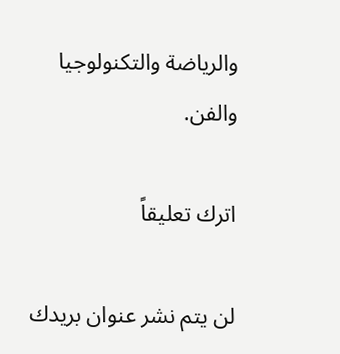والرياضة والتكنولوجيا والفن.

اترك تعليقاً

لن يتم نشر عنوان بريدك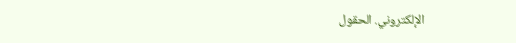الإلكتروني. الحقول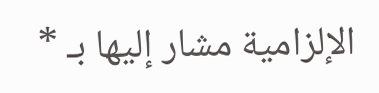الإلزامية مشار إليها بـ *